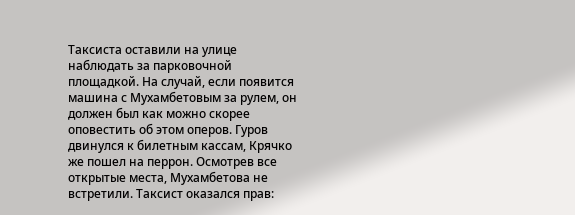Таксиста оставили на улице наблюдать за парковочной площадкой. На случай, если появится машина с Мухамбетовым за рулем, он должен был как можно скорее оповестить об этом оперов. Гуров двинулся к билетным кассам, Крячко же пошел на перрон. Осмотрев все открытые места, Мухамбетова не встретили. Таксист оказался прав: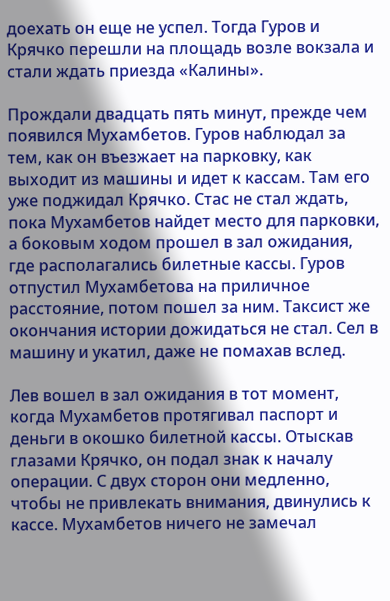доехать он еще не успел. Тогда Гуров и Крячко перешли на площадь возле вокзала и стали ждать приезда «Калины».

Прождали двадцать пять минут, прежде чем появился Мухамбетов. Гуров наблюдал за тем, как он въезжает на парковку, как выходит из машины и идет к кассам. Там его уже поджидал Крячко. Стас не стал ждать, пока Мухамбетов найдет место для парковки, а боковым ходом прошел в зал ожидания, где располагались билетные кассы. Гуров отпустил Мухамбетова на приличное расстояние, потом пошел за ним. Таксист же окончания истории дожидаться не стал. Сел в машину и укатил, даже не помахав вслед.

Лев вошел в зал ожидания в тот момент, когда Мухамбетов протягивал паспорт и деньги в окошко билетной кассы. Отыскав глазами Крячко, он подал знак к началу операции. С двух сторон они медленно, чтобы не привлекать внимания, двинулись к кассе. Мухамбетов ничего не замечал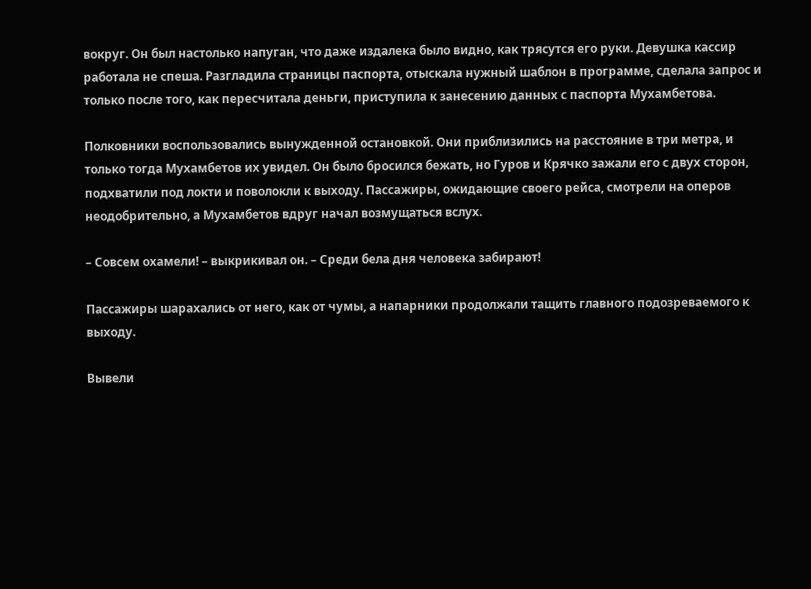вокруг. Он был настолько напуган, что даже издалека было видно, как трясутся его руки. Девушка кассир работала не спеша. Разгладила страницы паспорта, отыскала нужный шаблон в программе, сделала запрос и только после того, как пересчитала деньги, приступила к занесению данных с паспорта Мухамбетова.

Полковники воспользовались вынужденной остановкой. Они приблизились на расстояние в три метра, и только тогда Мухамбетов их увидел. Он было бросился бежать, но Гуров и Крячко зажали его с двух сторон, подхватили под локти и поволокли к выходу. Пассажиры, ожидающие своего рейса, смотрели на оперов неодобрительно, а Мухамбетов вдруг начал возмущаться вслух.

– Совсем охамели! – выкрикивал он. – Среди бела дня человека забирают!

Пассажиры шарахались от него, как от чумы, а напарники продолжали тащить главного подозреваемого к выходу.

Вывели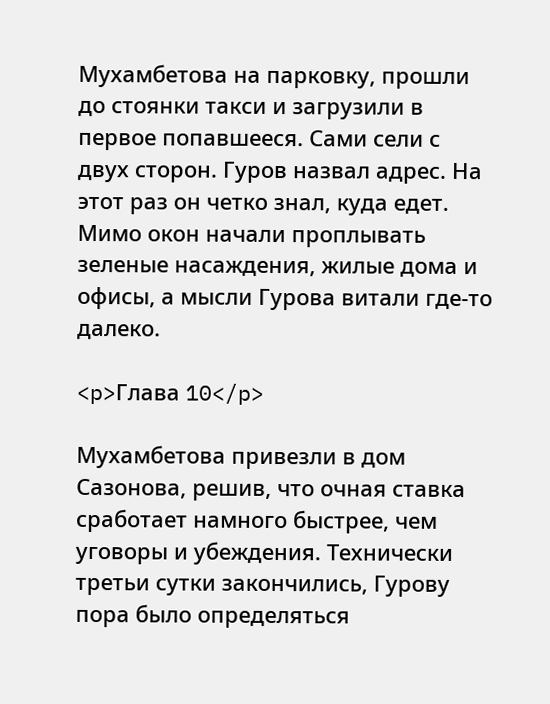Мухамбетова на парковку, прошли до стоянки такси и загрузили в первое попавшееся. Сами сели с двух сторон. Гуров назвал адрес. На этот раз он четко знал, куда едет. Мимо окон начали проплывать зеленые насаждения, жилые дома и офисы, а мысли Гурова витали где-то далеко.

<p>Глава 10</p>

Мухамбетова привезли в дом Сазонова, решив, что очная ставка сработает намного быстрее, чем уговоры и убеждения. Технически третьи сутки закончились, Гурову пора было определяться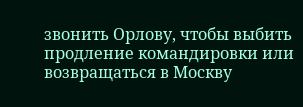звонить Орлову, чтобы выбить продление командировки или возвращаться в Москву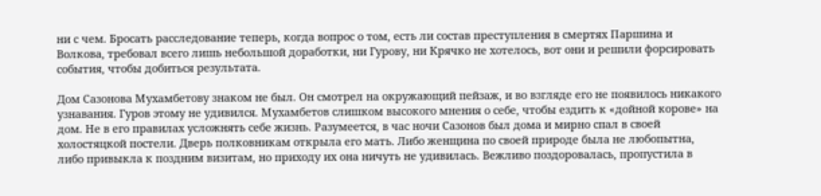ни с чем. Бросать расследование теперь, когда вопрос о том, есть ли состав преступления в смертях Паршина и Волкова, требовал всего лишь небольшой доработки, ни Гурову, ни Крячко не хотелось, вот они и решили форсировать события, чтобы добиться результата.

Дом Сазонова Мухамбетову знаком не был. Он смотрел на окружающий пейзаж, и во взгляде его не появилось никакого узнавания. Гуров этому не удивился. Мухамбетов слишком высокого мнения о себе, чтобы ездить к «дойной корове» на дом. Не в его правилах усложнять себе жизнь. Разумеется, в час ночи Сазонов был дома и мирно спал в своей холостяцкой постели. Дверь полковникам открыла его мать. Либо женщина по своей природе была не любопытна, либо привыкла к поздним визитам, но приходу их она ничуть не удивилась. Вежливо поздоровалась, пропустила в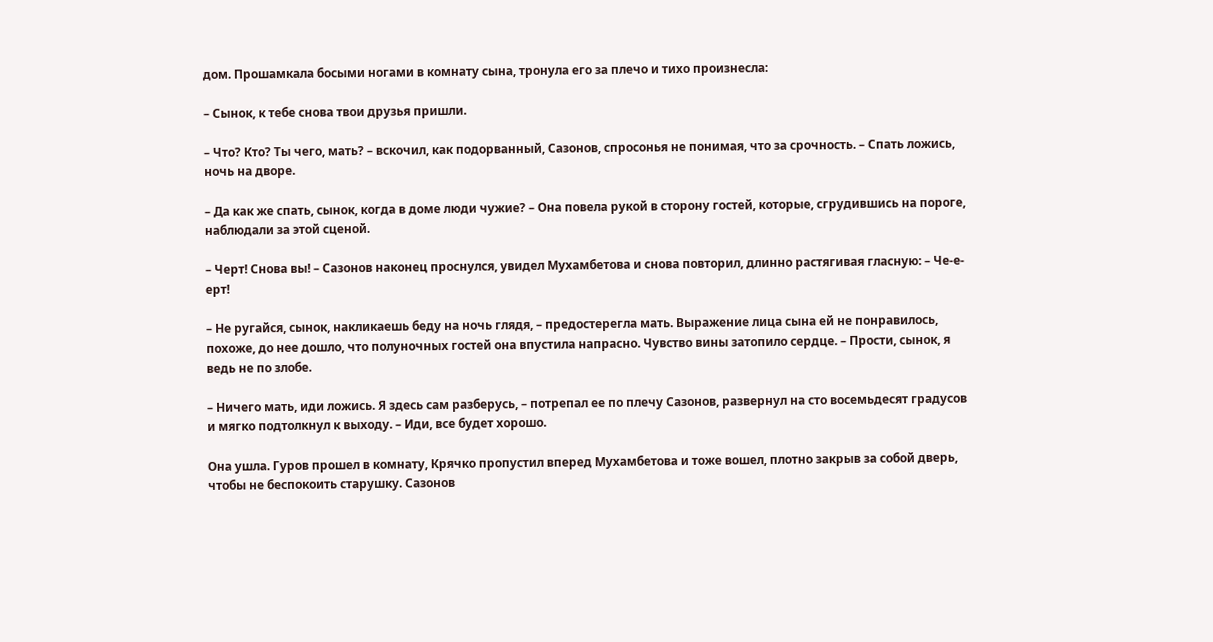дом. Прошамкала босыми ногами в комнату сына, тронула его за плечо и тихо произнесла:

– Сынок, к тебе снова твои друзья пришли.

– Что? Кто? Ты чего, мать? – вскочил, как подорванный, Сазонов, спросонья не понимая, что за срочность. – Спать ложись, ночь на дворе.

– Да как же спать, сынок, когда в доме люди чужие? – Она повела рукой в сторону гостей, которые, сгрудившись на пороге, наблюдали за этой сценой.

– Черт! Снова вы! – Сазонов наконец проснулся, увидел Мухамбетова и снова повторил, длинно растягивая гласную: – Че-е-ерт!

– Не ругайся, сынок, накликаешь беду на ночь глядя, – предостерегла мать. Выражение лица сына ей не понравилось, похоже, до нее дошло, что полуночных гостей она впустила напрасно. Чувство вины затопило сердце. – Прости, сынок, я ведь не по злобе.

– Ничего мать, иди ложись. Я здесь сам разберусь, – потрепал ее по плечу Сазонов, развернул на сто восемьдесят градусов и мягко подтолкнул к выходу. – Иди, все будет хорошо.

Она ушла. Гуров прошел в комнату, Крячко пропустил вперед Мухамбетова и тоже вошел, плотно закрыв за собой дверь, чтобы не беспокоить старушку. Сазонов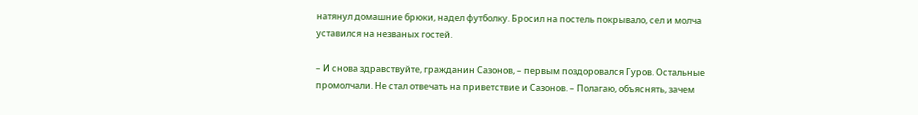натянул домашние брюки, надел футболку. Бросил на постель покрывало, сел и молча уставился на незваных гостей.

– И снова здравствуйте, гражданин Сазонов, – первым поздоровался Гуров. Остальные промолчали. Не стал отвечать на приветствие и Сазонов. – Полагаю, объяснять, зачем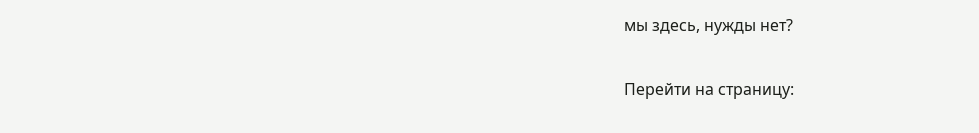мы здесь, нужды нет?

Перейти на страницу: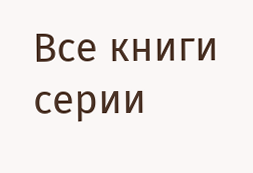Все книги серии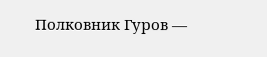Полковник Гуров —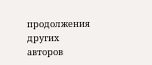продолжения других авторов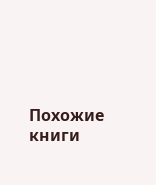Похожие книги